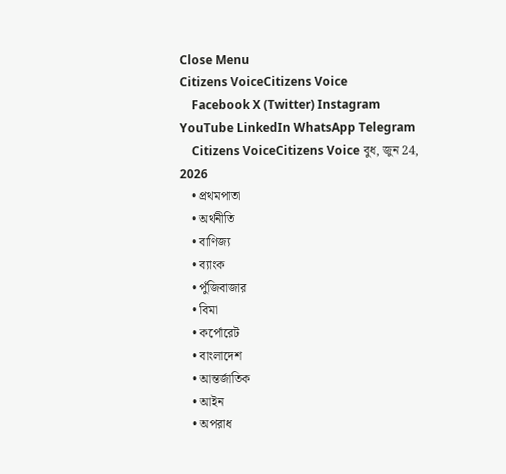Close Menu
Citizens VoiceCitizens Voice
    Facebook X (Twitter) Instagram YouTube LinkedIn WhatsApp Telegram
    Citizens VoiceCitizens Voice বুধ, জুন 24, 2026
    • প্রথমপাতা
    • অর্থনীতি
    • বাণিজ্য
    • ব্যাংক
    • পুঁজিবাজার
    • বিমা
    • কর্পোরেট
    • বাংলাদেশ
    • আন্তর্জাতিক
    • আইন
    • অপরাধ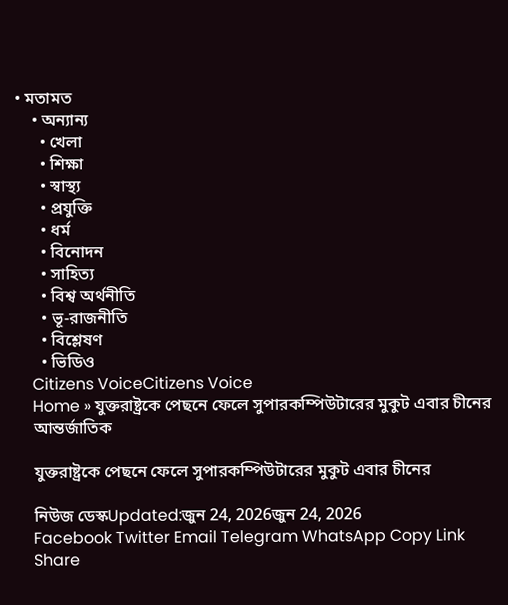• মতামত
    • অন্যান্য
      • খেলা
      • শিক্ষা
      • স্বাস্থ্য
      • প্রযুক্তি
      • ধর্ম
      • বিনোদন
      • সাহিত্য
      • বিশ্ব অর্থনীতি
      • ভূ-রাজনীতি
      • বিশ্লেষণ
      • ভিডিও
    Citizens VoiceCitizens Voice
    Home » যুক্তরাষ্ট্রকে পেছনে ফেলে সুপারকম্পিউটারের মুকুট এবার চীনের
    আন্তর্জাতিক

    যুক্তরাষ্ট্রকে পেছনে ফেলে সুপারকম্পিউটারের মুকুট এবার চীনের

    নিউজ ডেস্কUpdated:জুন 24, 2026জুন 24, 2026
    Facebook Twitter Email Telegram WhatsApp Copy Link
    Share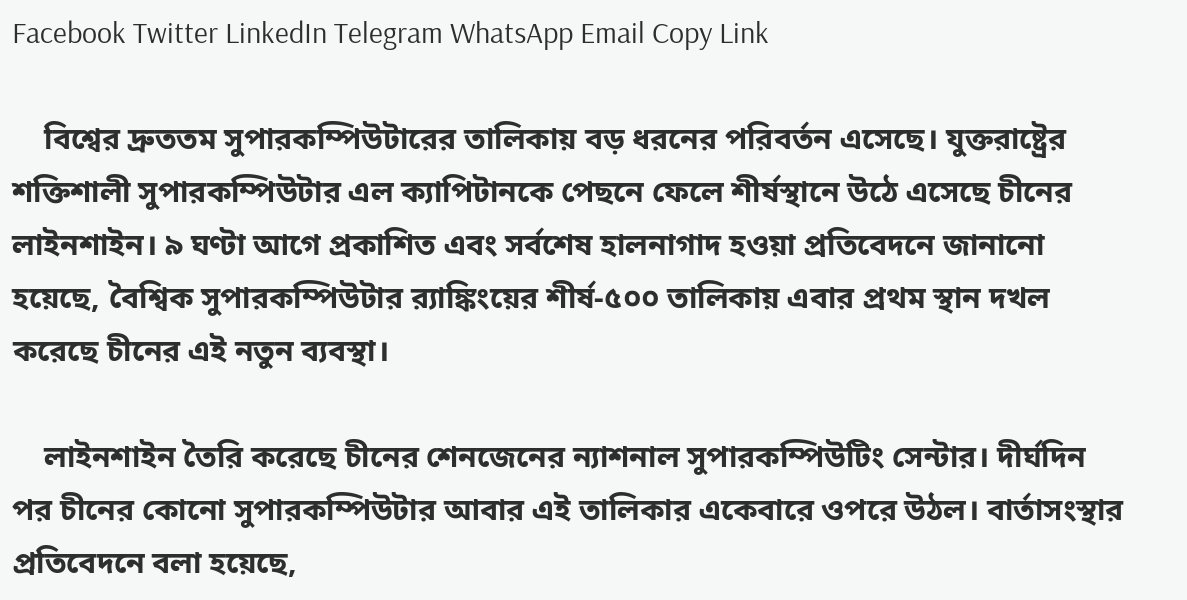Facebook Twitter LinkedIn Telegram WhatsApp Email Copy Link

    বিশ্বের দ্রুততম সুপারকম্পিউটারের তালিকায় বড় ধরনের পরিবর্তন এসেছে। যুক্তরাষ্ট্রের শক্তিশালী সুপারকম্পিউটার এল ক্যাপিটানকে পেছনে ফেলে শীর্ষস্থানে উঠে এসেছে চীনের লাইনশাইন। ৯ ঘণ্টা আগে প্রকাশিত এবং সর্বশেষ হালনাগাদ হওয়া প্রতিবেদনে জানানো হয়েছে, বৈশ্বিক সুপারকম্পিউটার র‌্যাঙ্কিংয়ের শীর্ষ-৫০০ তালিকায় এবার প্রথম স্থান দখল করেছে চীনের এই নতুন ব্যবস্থা।

    লাইনশাইন তৈরি করেছে চীনের শেনজেনের ন্যাশনাল সুপারকম্পিউটিং সেন্টার। দীর্ঘদিন পর চীনের কোনো সুপারকম্পিউটার আবার এই তালিকার একেবারে ওপরে উঠল। বার্তাসংস্থার প্রতিবেদনে বলা হয়েছে,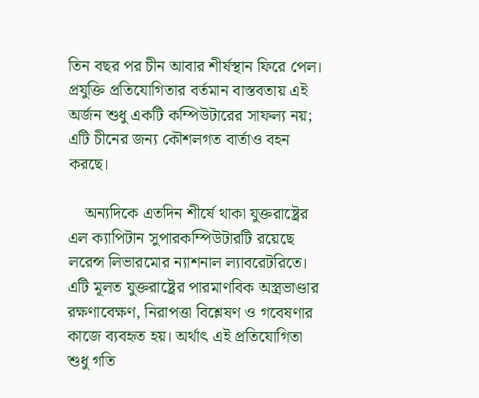তিন বছর পর চীন আবার শীর্ষস্থান ফিরে পেল। প্রযুক্তি প্রতিযোগিতার বর্তমান বাস্তবতায় এই অর্জন শুধু একটি কম্পিউটারের সাফল্য নয়; এটি চীনের জন্য কৌশলগত বার্তাও বহন করছে।

    অন্যদিকে এতদিন শীর্ষে থাকা যুক্তরাষ্ট্রের এল ক্যাপিটান সুপারকম্পিউটারটি রয়েছে লরেন্স লিভারমোর ন্যাশনাল ল্যাবরেটরিতে। এটি মূলত যুক্তরাষ্ট্রের পারমাণবিক অস্ত্রভাণ্ডার রক্ষণাবেক্ষণ, নিরাপত্তা বিশ্লেষণ ও গবেষণার কাজে ব্যবহৃত হয়। অর্থাৎ এই প্রতিযোগিতা শুধু গতি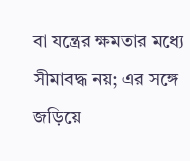বা যন্ত্রের ক্ষমতার মধ্যে সীমাবদ্ধ নয়; এর সঙ্গে জড়িয়ে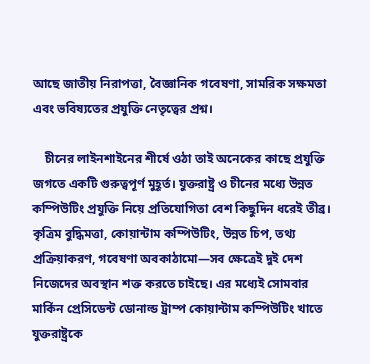আছে জাতীয় নিরাপত্তা, বৈজ্ঞানিক গবেষণা, সামরিক সক্ষমতা এবং ভবিষ্যতের প্রযুক্তি নেতৃত্বের প্রশ্ন।

    চীনের লাইনশাইনের শীর্ষে ওঠা তাই অনেকের কাছে প্রযুক্তি জগতে একটি গুরুত্বপূর্ণ মুহূর্ত। যুক্তরাষ্ট্র ও চীনের মধ্যে উন্নত কম্পিউটিং প্রযুক্তি নিয়ে প্রতিযোগিতা বেশ কিছুদিন ধরেই তীব্র। কৃত্রিম বুদ্ধিমত্তা, কোয়ান্টাম কম্পিউটিং, উন্নত চিপ, তথ্য প্রক্রিয়াকরণ, গবেষণা অবকাঠামো—সব ক্ষেত্রেই দুই দেশ নিজেদের অবস্থান শক্ত করতে চাইছে। এর মধ্যেই সোমবার মার্কিন প্রেসিডেন্ট ডোনাল্ড ট্রাম্প কোয়ান্টাম কম্পিউটিং খাতে যুক্তরাষ্ট্রকে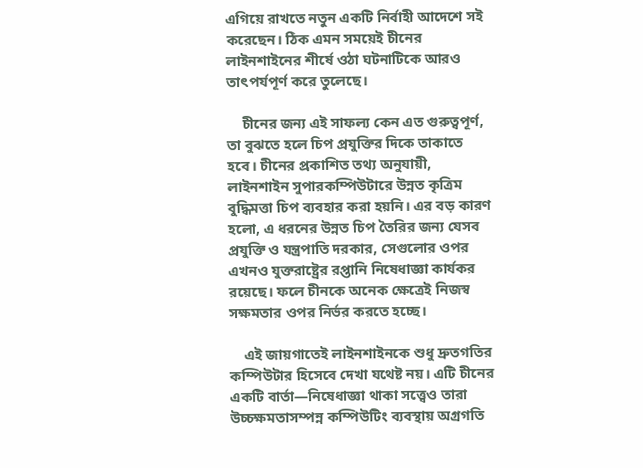এগিয়ে রাখতে নতুন একটি নির্বাহী আদেশে সই করেছেন। ঠিক এমন সময়েই চীনের লাইনশাইনের শীর্ষে ওঠা ঘটনাটিকে আরও তাৎপর্যপূর্ণ করে তুলেছে।

    চীনের জন্য এই সাফল্য কেন এত গুরুত্বপূর্ণ, তা বুঝতে হলে চিপ প্রযুক্তির দিকে তাকাতে হবে। চীনের প্রকাশিত তথ্য অনুযায়ী, লাইনশাইন সুপারকম্পিউটারে উন্নত কৃত্রিম বুদ্ধিমত্তা চিপ ব্যবহার করা হয়নি। এর বড় কারণ হলো, এ ধরনের উন্নত চিপ তৈরির জন্য যেসব প্রযুক্তি ও যন্ত্রপাতি দরকার, সেগুলোর ওপর এখনও যুক্তরাষ্ট্রের রপ্তানি নিষেধাজ্ঞা কার্যকর রয়েছে। ফলে চীনকে অনেক ক্ষেত্রেই নিজস্ব সক্ষমতার ওপর নির্ভর করতে হচ্ছে।

    এই জায়গাতেই লাইনশাইনকে শুধু দ্রুতগতির কম্পিউটার হিসেবে দেখা যথেষ্ট নয়। এটি চীনের একটি বার্তা—নিষেধাজ্ঞা থাকা সত্ত্বেও তারা উচ্চক্ষমতাসম্পন্ন কম্পিউটিং ব্যবস্থায় অগ্রগতি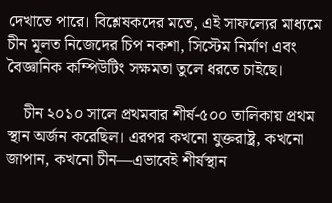দেখাতে পারে। বিশ্লেষকদের মতে, এই সাফল্যের মাধ্যমে চীন মূলত নিজেদের চিপ নকশা, সিস্টেম নির্মাণ এবং বৈজ্ঞানিক কম্পিউটিং সক্ষমতা তুলে ধরতে চাইছে।

    চীন ২০১০ সালে প্রথমবার শীর্ষ-৫০০ তালিকায় প্রথম স্থান অর্জন করেছিল। এরপর কখনো যুক্তরাষ্ট্র, কখনো জাপান, কখনো চীন—এভাবেই শীর্ষস্থান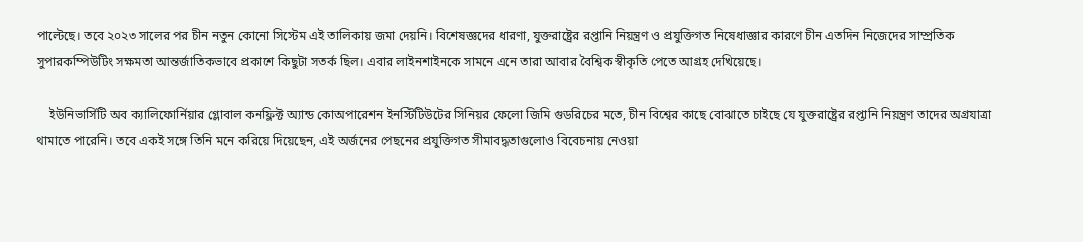পাল্টেছে। তবে ২০২৩ সালের পর চীন নতুন কোনো সিস্টেম এই তালিকায় জমা দেয়নি। বিশেষজ্ঞদের ধারণা, যুক্তরাষ্ট্রের রপ্তানি নিয়ন্ত্রণ ও প্রযুক্তিগত নিষেধাজ্ঞার কারণে চীন এতদিন নিজেদের সাম্প্রতিক সুপারকম্পিউটিং সক্ষমতা আন্তর্জাতিকভাবে প্রকাশে কিছুটা সতর্ক ছিল। এবার লাইনশাইনকে সামনে এনে তারা আবার বৈশ্বিক স্বীকৃতি পেতে আগ্রহ দেখিয়েছে।

    ইউনিভার্সিটি অব ক্যালিফোর্নিয়ার গ্লোবাল কনফ্লিক্ট অ্যান্ড কোঅপারেশন ইনস্টিটিউটের সিনিয়র ফেলো জিমি গুডরিচের মতে, চীন বিশ্বের কাছে বোঝাতে চাইছে যে যুক্তরাষ্ট্রের রপ্তানি নিয়ন্ত্রণ তাদের অগ্রযাত্রা থামাতে পারেনি। তবে একই সঙ্গে তিনি মনে করিয়ে দিয়েছেন, এই অর্জনের পেছনের প্রযুক্তিগত সীমাবদ্ধতাগুলোও বিবেচনায় নেওয়া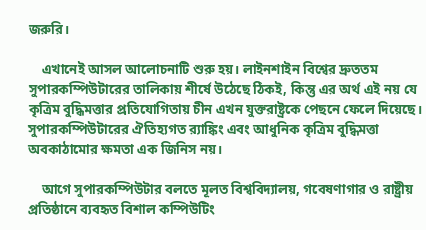জরুরি।

    এখানেই আসল আলোচনাটি শুরু হয়। লাইনশাইন বিশ্বের দ্রুততম সুপারকম্পিউটারের তালিকায় শীর্ষে উঠেছে ঠিকই, কিন্তু এর অর্থ এই নয় যে কৃত্রিম বুদ্ধিমত্তার প্রতিযোগিতায় চীন এখন যুক্তরাষ্ট্রকে পেছনে ফেলে দিয়েছে। সুপারকম্পিউটারের ঐতিহ্যগত র‌্যাঙ্কিং এবং আধুনিক কৃত্রিম বুদ্ধিমত্তা অবকাঠামোর ক্ষমতা এক জিনিস নয়।

    আগে সুপারকম্পিউটার বলতে মূলত বিশ্ববিদ্যালয়, গবেষণাগার ও রাষ্ট্রীয় প্রতিষ্ঠানে ব্যবহৃত বিশাল কম্পিউটিং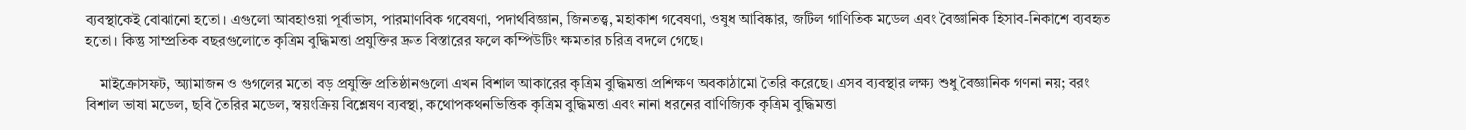ব্যবস্থাকেই বোঝানো হতো। এগুলো আবহাওয়া পূর্বাভাস, পারমাণবিক গবেষণা, পদার্থবিজ্ঞান, জিনতত্ত্ব, মহাকাশ গবেষণা, ওষুধ আবিষ্কার, জটিল গাণিতিক মডেল এবং বৈজ্ঞানিক হিসাব-নিকাশে ব্যবহৃত হতো। কিন্তু সাম্প্রতিক বছরগুলোতে কৃত্রিম বুদ্ধিমত্তা প্রযুক্তির দ্রুত বিস্তারের ফলে কম্পিউটিং ক্ষমতার চরিত্র বদলে গেছে।

    মাইক্রোসফট, অ্যামাজন ও গুগলের মতো বড় প্রযুক্তি প্রতিষ্ঠানগুলো এখন বিশাল আকারের কৃত্রিম বুদ্ধিমত্তা প্রশিক্ষণ অবকাঠামো তৈরি করেছে। এসব ব্যবস্থার লক্ষ্য শুধু বৈজ্ঞানিক গণনা নয়; বরং বিশাল ভাষা মডেল, ছবি তৈরির মডেল, স্বয়ংক্রিয় বিশ্লেষণ ব্যবস্থা, কথোপকথনভিত্তিক কৃত্রিম বুদ্ধিমত্তা এবং নানা ধরনের বাণিজ্যিক কৃত্রিম বুদ্ধিমত্তা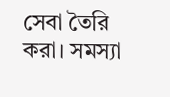সেবা তৈরি করা। সমস্যা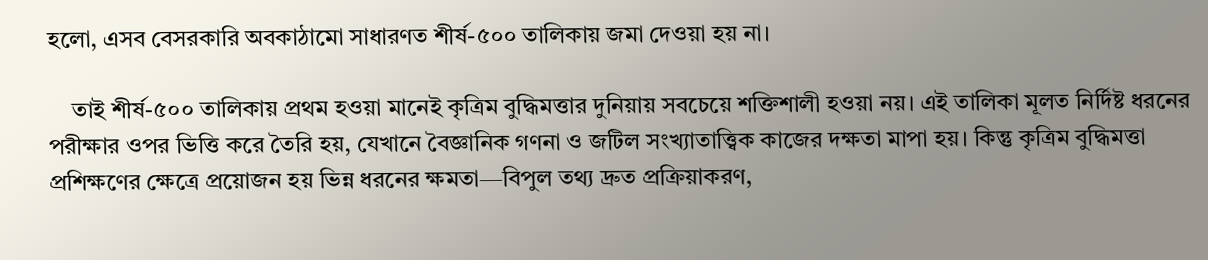হলো, এসব বেসরকারি অবকাঠামো সাধারণত শীর্ষ-৫০০ তালিকায় জমা দেওয়া হয় না।

    তাই শীর্ষ-৫০০ তালিকায় প্রথম হওয়া মানেই কৃত্রিম বুদ্ধিমত্তার দুনিয়ায় সবচেয়ে শক্তিশালী হওয়া নয়। এই তালিকা মূলত নির্দিষ্ট ধরনের পরীক্ষার ওপর ভিত্তি করে তৈরি হয়, যেখানে বৈজ্ঞানিক গণনা ও জটিল সংখ্যাতাত্ত্বিক কাজের দক্ষতা মাপা হয়। কিন্তু কৃত্রিম বুদ্ধিমত্তা প্রশিক্ষণের ক্ষেত্রে প্রয়োজন হয় ভিন্ন ধরনের ক্ষমতা—বিপুল তথ্য দ্রুত প্রক্রিয়াকরণ,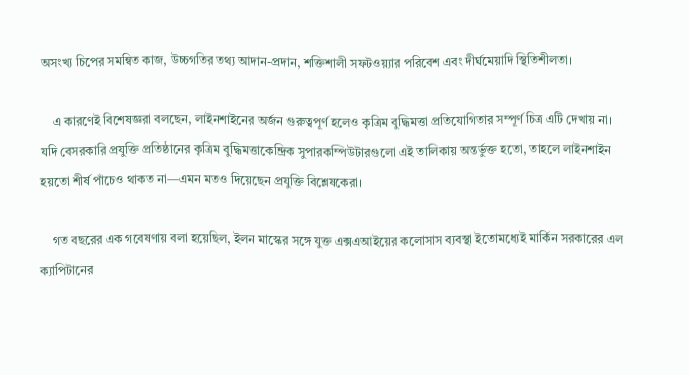অসংখ্য চিপের সমন্বিত কাজ, উচ্চগতির তথ্য আদান-প্রদান, শক্তিশালী সফটওয়্যার পরিবেশ এবং দীর্ঘমেয়াদি স্থিতিশীলতা।

    এ কারণেই বিশেষজ্ঞরা বলছেন, লাইনশাইনের অর্জন গুরুত্বপূর্ণ হলেও কৃত্রিম বুদ্ধিমত্তা প্রতিযোগিতার সম্পূর্ণ চিত্র এটি দেখায় না। যদি বেসরকারি প্রযুক্তি প্রতিষ্ঠানের কৃত্রিম বুদ্ধিমত্তাকেন্দ্রিক সুপারকম্পিউটারগুলো এই তালিকায় অন্তর্ভুক্ত হতো, তাহলে লাইনশাইন হয়তো শীর্ষ পাঁচেও থাকত না—এমন মতও দিয়েছেন প্রযুক্তি বিশ্লেষকেরা।

    গত বছরের এক গবেষণায় বলা হয়েছিল, ইলন মাস্কের সঙ্গে যুক্ত এক্সএআইয়ের কলোসাস ব্যবস্থা ইতোমধ্যেই মার্কিন সরকারের এল ক্যাপিটানের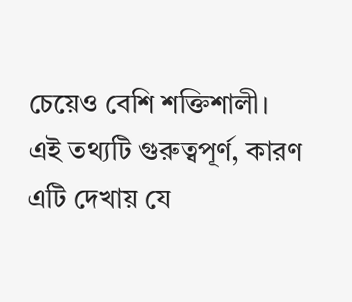চেয়েও বেশি শক্তিশালী। এই তথ্যটি গুরুত্বপূর্ণ, কারণ এটি দেখায় যে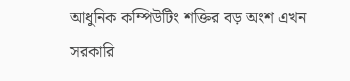আধুনিক কম্পিউটিং শক্তির বড় অংশ এখন সরকারি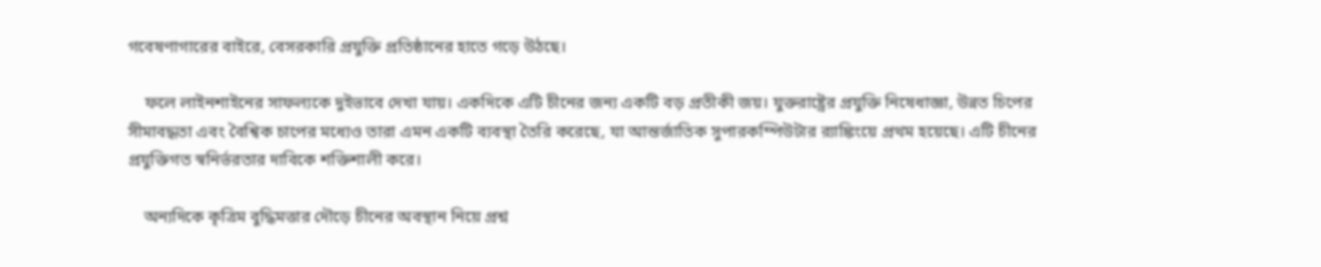গবেষণাগারের বাইরে, বেসরকারি প্রযুক্তি প্রতিষ্ঠানের হাতে গড়ে উঠছে।

    ফলে লাইনশাইনের সাফল্যকে দুইভাবে দেখা যায়। একদিকে এটি চীনের জন্য একটি বড় প্রতীকী জয়। যুক্তরাষ্ট্রের প্রযুক্তি নিষেধাজ্ঞা, উন্নত চিপের সীমাবদ্ধতা এবং বৈশ্বিক চাপের মধ্যেও তারা এমন একটি ব্যবস্থা তৈরি করেছে, যা আন্তর্জাতিক সুপারকম্পিউটার র‌্যাঙ্কিংয়ে প্রথম হয়েছে। এটি চীনের প্রযুক্তিগত স্বনির্ভরতার দাবিকে শক্তিশালী করে।

    অন্যদিকে কৃত্রিম বুদ্ধিমত্তার দৌড়ে চীনের অবস্থান নিয়ে প্রশ্ন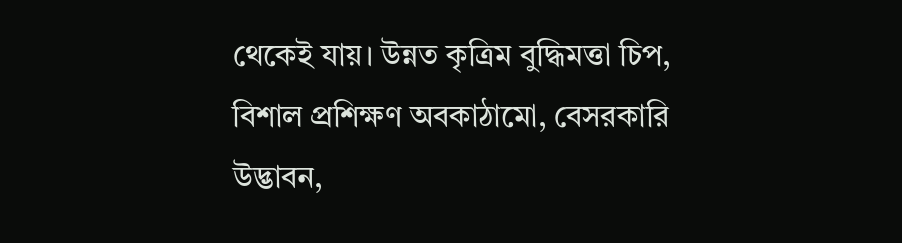থেকেই যায়। উন্নত কৃত্রিম বুদ্ধিমত্তা চিপ, বিশাল প্রশিক্ষণ অবকাঠামো, বেসরকারি উদ্ভাবন,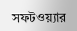সফটওয়্যার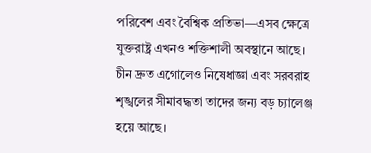পরিবেশ এবং বৈশ্বিক প্রতিভা—এসব ক্ষেত্রে যুক্তরাষ্ট্র এখনও শক্তিশালী অবস্থানে আছে। চীন দ্রুত এগোলেও নিষেধাজ্ঞা এবং সরবরাহ শৃঙ্খলের সীমাবদ্ধতা তাদের জন্য বড় চ্যালেঞ্জ হয়ে আছে।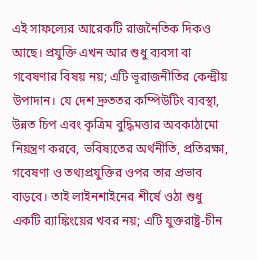এই সাফল্যের আরেকটি রাজনৈতিক দিকও আছে। প্রযুক্তি এখন আর শুধু ব্যবসা বা গবেষণার বিষয় নয়; এটি ভূরাজনীতির কেন্দ্রীয় উপাদান। যে দেশ দ্রুততর কম্পিউটিং ব্যবস্থা, উন্নত চিপ এবং কৃত্রিম বুদ্ধিমত্তার অবকাঠামো নিয়ন্ত্রণ করবে, ভবিষ্যতের অর্থনীতি, প্রতিরক্ষা, গবেষণা ও তথ্যপ্রযুক্তির ওপর তার প্রভাব বাড়বে। তাই লাইনশাইনের শীর্ষে ওঠা শুধু একটি র‌্যাঙ্কিংয়ের খবর নয়; এটি যুক্তরাষ্ট্র-চীন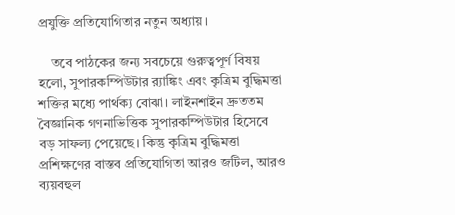প্রযুক্তি প্রতিযোগিতার নতুন অধ্যায়।

    তবে পাঠকের জন্য সবচেয়ে গুরুত্বপূর্ণ বিষয় হলো, সুপারকম্পিউটার র‌্যাঙ্কিং এবং কৃত্রিম বুদ্ধিমত্তা শক্তির মধ্যে পার্থক্য বোঝা। লাইনশাইন দ্রুততম বৈজ্ঞানিক গণনাভিত্তিক সুপারকম্পিউটার হিসেবে বড় সাফল্য পেয়েছে। কিন্তু কৃত্রিম বুদ্ধিমত্তা প্রশিক্ষণের বাস্তব প্রতিযোগিতা আরও জটিল, আরও ব্যয়বহুল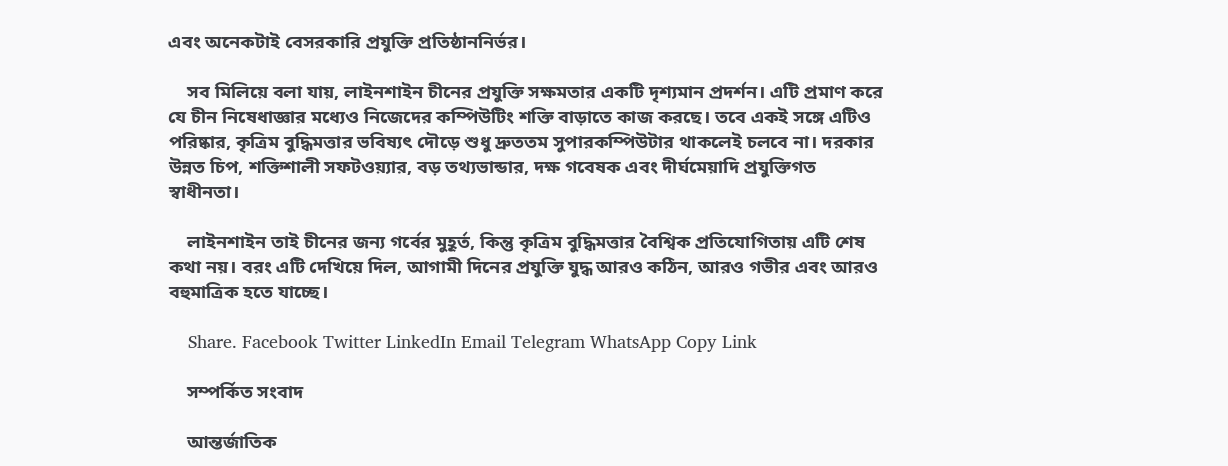এবং অনেকটাই বেসরকারি প্রযুক্তি প্রতিষ্ঠাননির্ভর।

    সব মিলিয়ে বলা যায়, লাইনশাইন চীনের প্রযুক্তি সক্ষমতার একটি দৃশ্যমান প্রদর্শন। এটি প্রমাণ করে যে চীন নিষেধাজ্ঞার মধ্যেও নিজেদের কম্পিউটিং শক্তি বাড়াতে কাজ করছে। তবে একই সঙ্গে এটিও পরিষ্কার, কৃত্রিম বুদ্ধিমত্তার ভবিষ্যৎ দৌড়ে শুধু দ্রুততম সুপারকম্পিউটার থাকলেই চলবে না। দরকার উন্নত চিপ, শক্তিশালী সফটওয়্যার, বড় তথ্যভান্ডার, দক্ষ গবেষক এবং দীর্ঘমেয়াদি প্রযুক্তিগত স্বাধীনতা।

    লাইনশাইন তাই চীনের জন্য গর্বের মুহূর্ত, কিন্তু কৃত্রিম বুদ্ধিমত্তার বৈশ্বিক প্রতিযোগিতায় এটি শেষ কথা নয়। বরং এটি দেখিয়ে দিল, আগামী দিনের প্রযুক্তি যুদ্ধ আরও কঠিন, আরও গভীর এবং আরও বহুমাত্রিক হতে যাচ্ছে।

    Share. Facebook Twitter LinkedIn Email Telegram WhatsApp Copy Link

    সম্পর্কিত সংবাদ

    আন্তর্জাতিক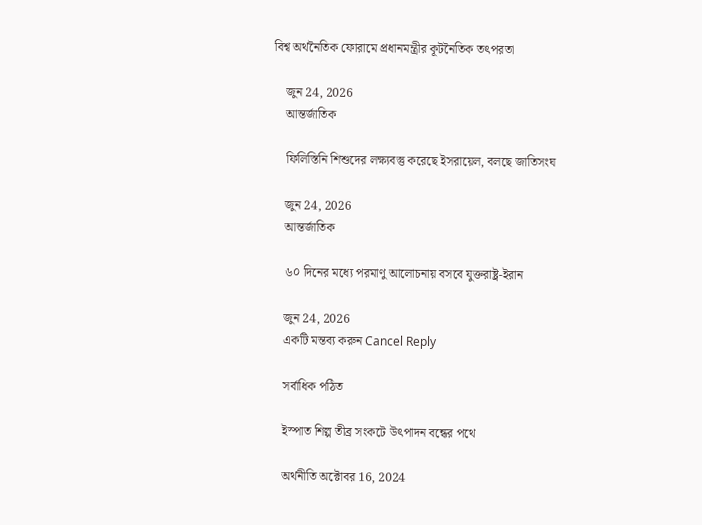বিশ্ব অর্থনৈতিক ফোরামে প্রধানমন্ত্রীর কূটনৈতিক তৎপরতা

    জুন 24, 2026
    আন্তর্জাতিক

    ফিলিস্তিনি শিশুদের লক্ষ্যবস্তু করেছে ইসরায়েল, বলছে জাতিসংঘ

    জুন 24, 2026
    আন্তর্জাতিক

    ৬০ দিনের মধ্যে পরমাণু আলোচনায় বসবে যুক্তরাষ্ট্র-ইরান

    জুন 24, 2026
    একটি মন্তব্য করুন Cancel Reply

    সর্বাধিক পঠিত

    ইস্পাত শিল্প তীব্র সংকটে উৎপাদন বন্ধের পথে

    অর্থনীতি অক্টোবর 16, 2024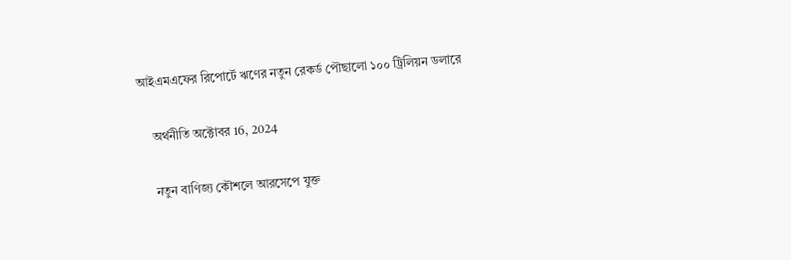আইএমএফের রিপোর্টে ঋণের নতুন রেকর্ড পৌছালো ১০০ ট্রিলিয়ন ডলারে

    অর্থনীতি অক্টোবর 16, 2024

    নতুন বাণিজ্য কৌশলে আরসেপে যুক্ত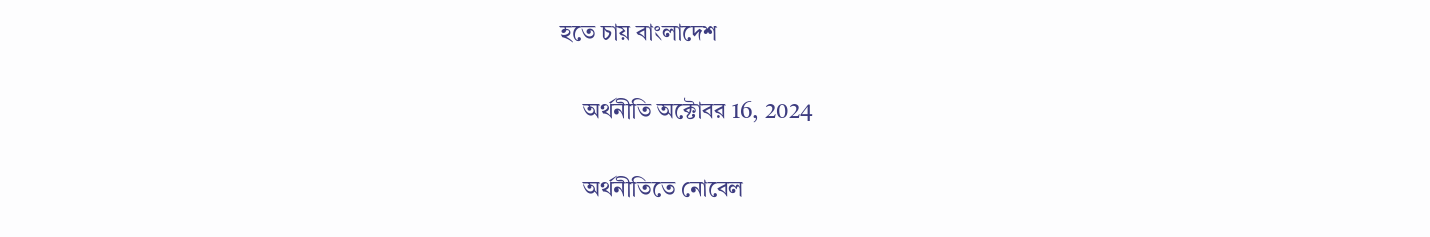হতে চায় বাংলাদেশ

    অর্থনীতি অক্টোবর 16, 2024

    অর্থনীতিতে নোবেল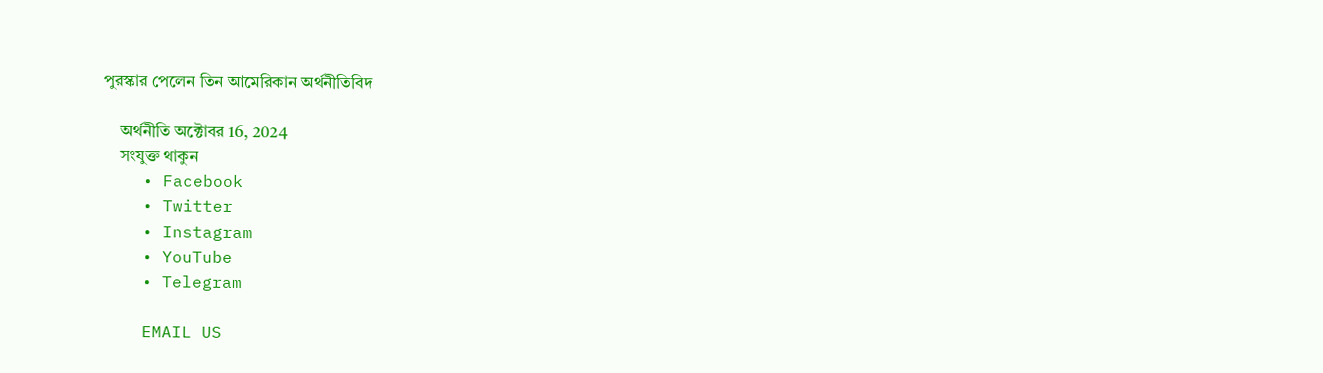পুরস্কার পেলেন তিন আমেরিকান অর্থনীতিবিদ

    অর্থনীতি অক্টোবর 16, 2024
    সংযুক্ত থাকুন
    • Facebook
    • Twitter
    • Instagram
    • YouTube
    • Telegram

    EMAIL US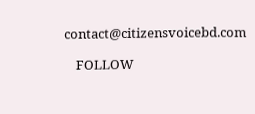contact@citizensvoicebd.com

    FOLLOW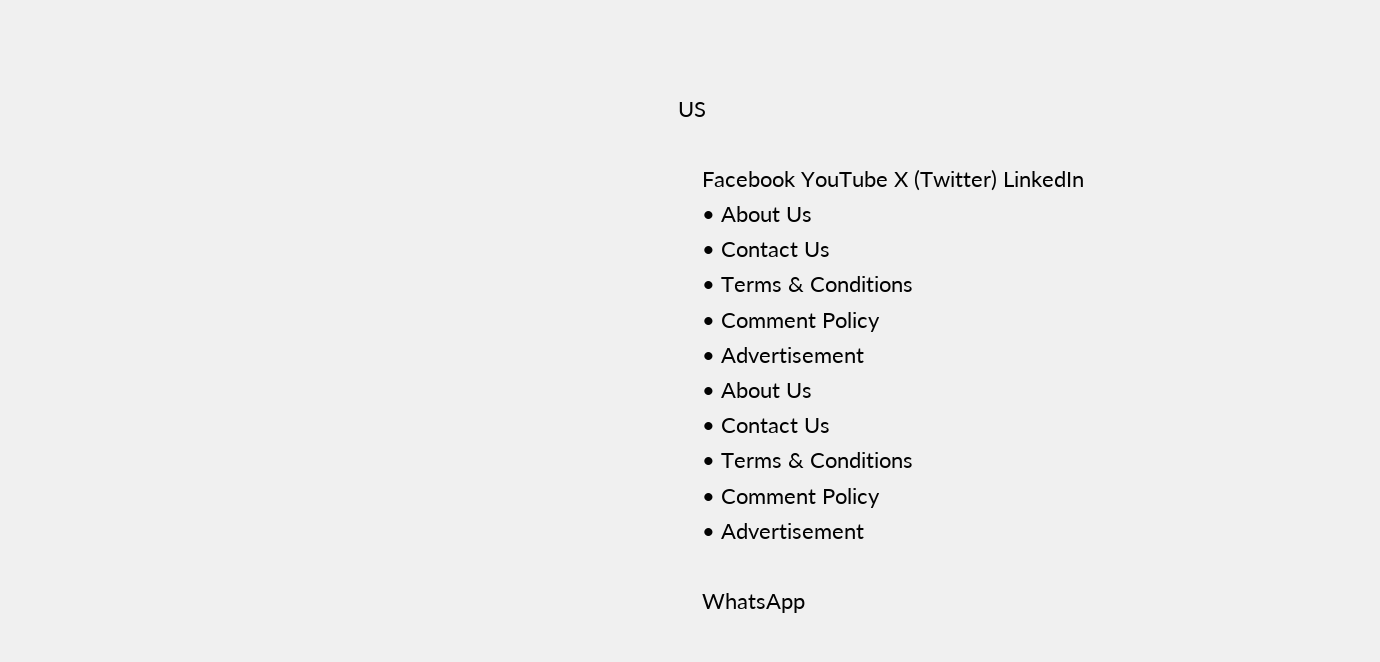US

    Facebook YouTube X (Twitter) LinkedIn
    • About Us
    • Contact Us
    • Terms & Conditions
    • Comment Policy
    • Advertisement
    • About Us
    • Contact Us
    • Terms & Conditions
    • Comment Policy
    • Advertisement

    WhatsApp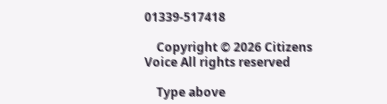01339-517418

    Copyright © 2026 Citizens Voice All rights reserved

    Type above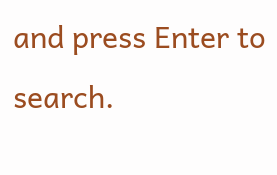and press Enter to search.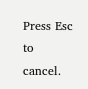Press Esc to cancel.